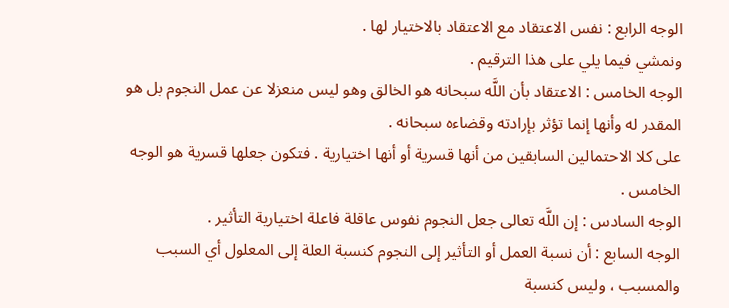الوجه الرابع : نفس الاعتقاد مع الاعتقاد بالاختيار لها .
ونمشي فيما يلي على هذا الترقيم .
الوجه الخامس : الاعتقاد بأن اللَّه سبحانه هو الخالق وهو ليس منعزلا عن عمل النجوم بل هو المقدر له وأنها إنما تؤثر بإرادته وقضاءه سبحانه .
على كلا الاحتمالين السابقين من أنها قسرية أو أنها اختيارية . فتكون جعلها قسرية هو الوجه الخامس .
الوجه السادس : إن اللَّه تعالى جعل النجوم نفوس عاقلة فاعلة اختيارية التأثير .
الوجه السابع : أن نسبة العمل أو التأثير إلى النجوم كنسبة العلة إلى المعلول أي السبب والمسبب ، وليس كنسبة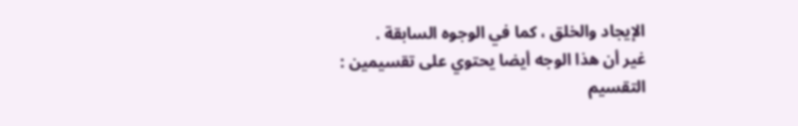الإيجاد والخلق ، كما في الوجوه السابقة .
غير أن هذا الوجه أيضا يحتوي على تقسيمين :
التقسيم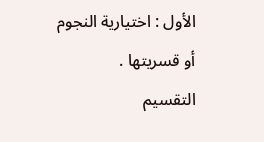الأول : اختيارية النجوم أو قسريتها .
التقسيم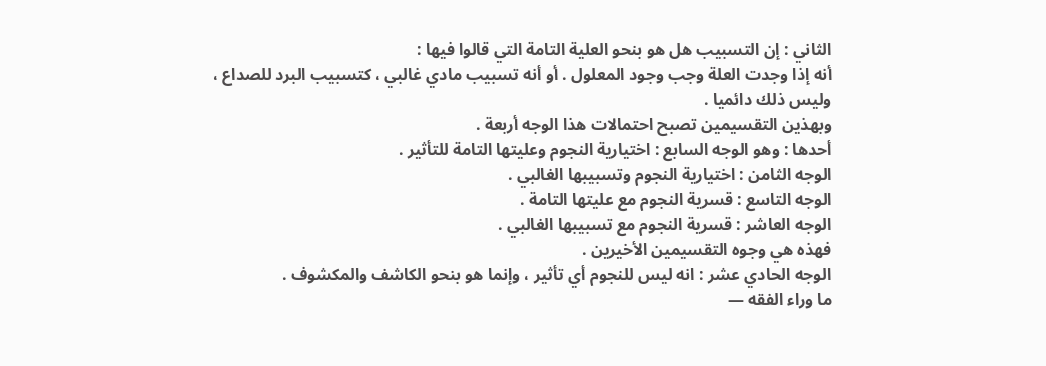الثاني : إن التسبيب هل هو بنحو العلية التامة التي قالوا فيها :
أنه إذا وجدت العلة وجب وجود المعلول . أو أنه تسبيب مادي غالبي ، كتسبيب البرد للصداع ، وليس ذلك دائميا .
وبهذين التقسيمين تصبح احتمالات هذا الوجه أربعة .
أحدها : وهو الوجه السابع : اختيارية النجوم وعليتها التامة للتأثير .
الوجه الثامن : اختيارية النجوم وتسبيبها الغالبي .
الوجه التاسع : قسرية النجوم مع عليتها التامة .
الوجه العاشر : قسرية النجوم مع تسبيبها الغالبي .
فهذه هي وجوه التقسيمين الأخيرين .
الوجه الحادي عشر : انه ليس للنجوم أي تأثير ، وإنما هو بنحو الكاشف والمكشوف .
ما وراء الفقه —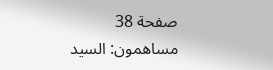صفحة 38
مساهمون: السيد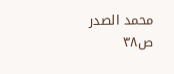محمد الصدر
ص٣٨